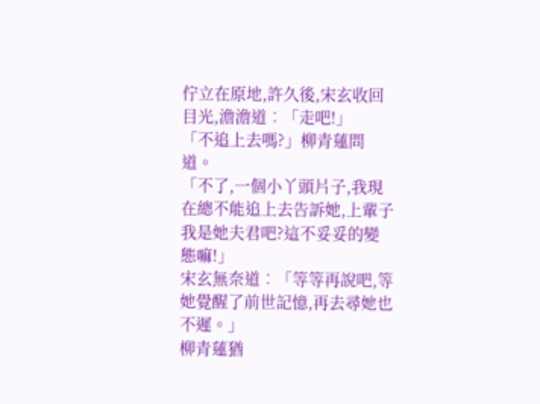佇立在原地,許久後,宋玄收回目光,澹澹道︰「走吧!」
「不追上去嗎?」柳青蓮問道。
「不了,一個小丫頭片子,我現在總不能追上去告訴她,上輩子我是她夫君吧?這不妥妥的變態嘛!」
宋玄無奈道︰「等等再說吧,等她覺醒了前世記憶,再去尋她也不遲。」
柳青蓮猶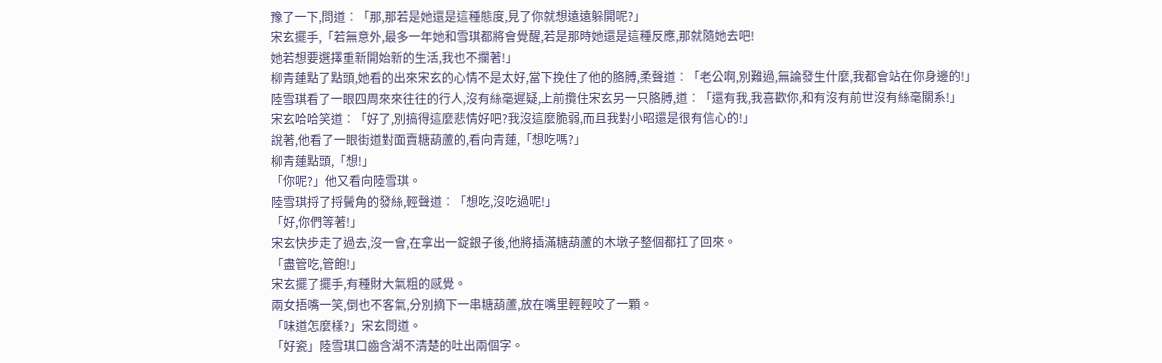豫了一下,問道︰「那,那若是她還是這種態度,見了你就想遠遠躲開呢?」
宋玄擺手,「若無意外,最多一年她和雪琪都將會覺醒,若是那時她還是這種反應,那就隨她去吧!
她若想要選擇重新開始新的生活,我也不攔著!」
柳青蓮點了點頭,她看的出來宋玄的心情不是太好,當下挽住了他的胳膊,柔聲道︰「老公啊,別難過,無論發生什麼,我都會站在你身邊的!」
陸雪琪看了一眼四周來來往往的行人,沒有絲毫遲疑,上前攬住宋玄另一只胳膊,道︰「還有我,我喜歡你,和有沒有前世沒有絲毫關系!」
宋玄哈哈笑道︰「好了,別搞得這麼悲情好吧?我沒這麼脆弱,而且我對小昭還是很有信心的!」
說著,他看了一眼街道對面賣糖葫蘆的,看向青蓮,「想吃嗎?」
柳青蓮點頭,「想!」
「你呢?」他又看向陸雪琪。
陸雪琪捋了捋鬢角的發絲,輕聲道︰「想吃,沒吃過呢!」
「好,你們等著!」
宋玄快步走了過去,沒一會,在拿出一錠銀子後,他將插滿糖葫蘆的木墩子整個都扛了回來。
「盡管吃,管飽!」
宋玄擺了擺手,有種財大氣粗的感覺。
兩女捂嘴一笑,倒也不客氣,分別摘下一串糖葫蘆,放在嘴里輕輕咬了一顆。
「味道怎麼樣?」宋玄問道。
「好瓷」陸雪琪口齒含湖不清楚的吐出兩個字。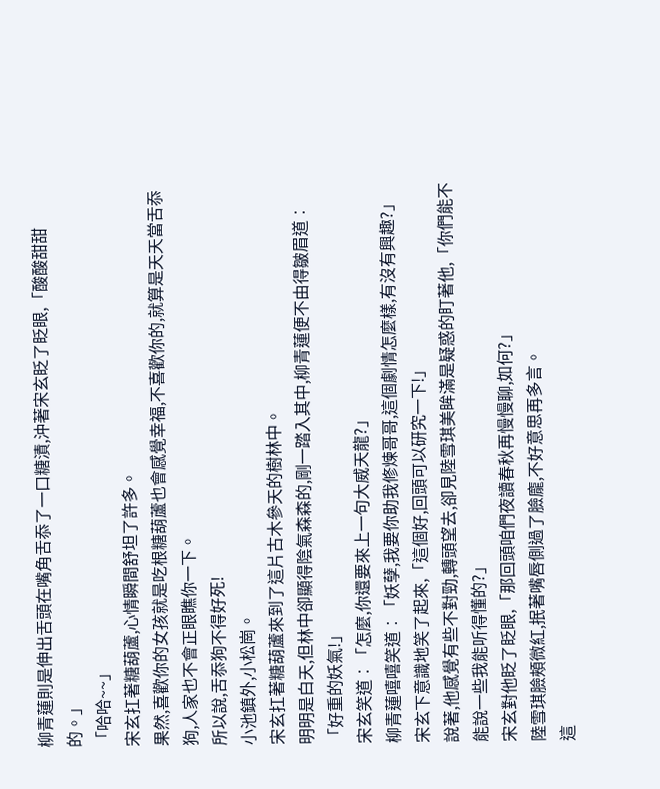柳青蓮則是伸出舌頭在嘴角舌忝了一口糖漬,沖著宋玄眨了眨眼,「酸酸甜甜的。」
「哈哈~~」
宋玄扛著糖葫蘆,心情瞬間舒坦了許多。
果然,喜歡你的女孩就是吃根糖葫蘆也會感覺幸福,不喜歡你的,就算是天天當舌忝狗,人家也不會正眼瞧你一下。
所以說,舌忝狗不得好死!
小池鎮外,小松崗。
宋玄扛著糖葫蘆來到了這片古木參天的樹林中。
明明是白天,但林中卻顯得陰氣森森的,剛一踏入其中,柳青蓮便不由得皺眉道︰「好重的妖氣!」
宋玄笑道︰「怎麼,你還要來上一句大威天龍?」
柳青蓮嘻嘻笑道︰「妖孽,我要你助我修煉哥哥,這個劇情怎麼樣,有沒有興趣?」
宋玄下意識地笑了起來,「這個好,回頭可以研究一下!」
說著,他感覺有些不對勁,轉頭望去,卻見陸雪琪美眸滿是疑惑的盯著他,「你們能不能說一些我能听得懂的?」
宋玄對他眨了眨眼,「那回頭咱們夜讀春秋再慢慢聊,如何?」
陸雪琪臉頰微紅,抿著嘴唇側過了臉龐,不好意思再多言。
這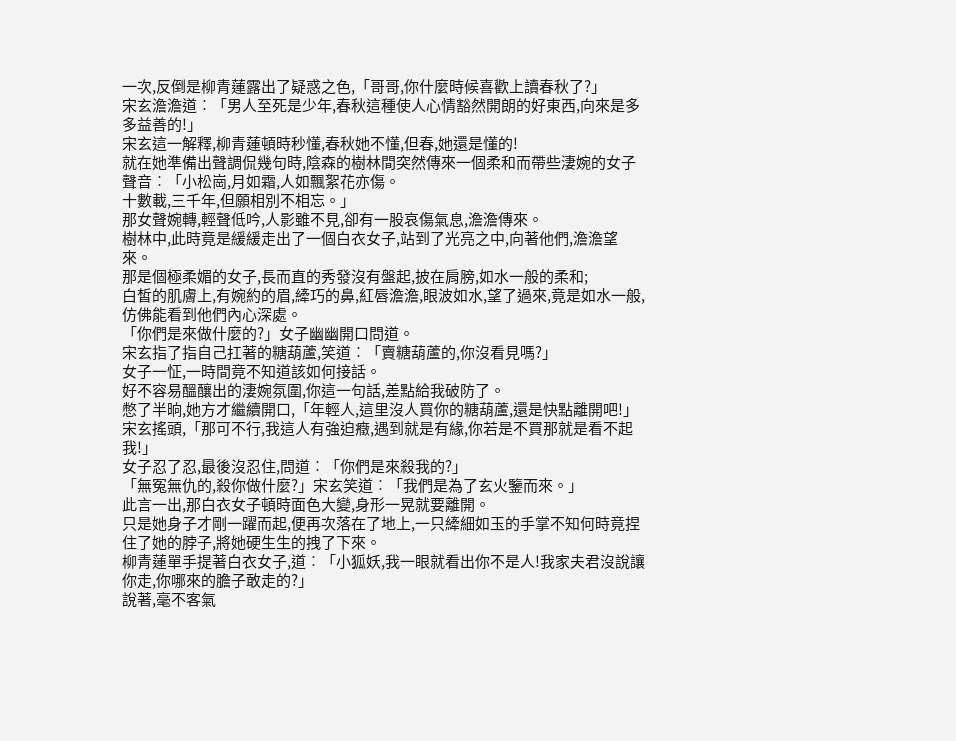一次,反倒是柳青蓮露出了疑惑之色,「哥哥,你什麼時候喜歡上讀春秋了?」
宋玄澹澹道︰「男人至死是少年,春秋這種使人心情豁然開朗的好東西,向來是多多益善的!」
宋玄這一解釋,柳青蓮頓時秒懂,春秋她不懂,但春,她還是懂的!
就在她準備出聲調侃幾句時,陰森的樹林間突然傳來一個柔和而帶些淒婉的女子聲音︰「小松崗,月如霜,人如飄絮花亦傷。
十數載,三千年,但願相別不相忘。」
那女聲婉轉,輕聲低吟,人影雖不見,卻有一股哀傷氣息,澹澹傳來。
樹林中,此時竟是緩緩走出了一個白衣女子,站到了光亮之中,向著他們,澹澹望來。
那是個極柔媚的女子,長而直的秀發沒有盤起,披在肩膀,如水一般的柔和;
白皙的肌膚上,有婉約的眉,縴巧的鼻,紅唇澹澹,眼波如水,望了過來,竟是如水一般,仿佛能看到他們內心深處。
「你們是來做什麼的?」女子幽幽開口問道。
宋玄指了指自己扛著的糖葫蘆,笑道︰「賣糖葫蘆的,你沒看見嗎?」
女子一怔,一時間竟不知道該如何接話。
好不容易醞釀出的淒婉氛圍,你這一句話,差點給我破防了。
憋了半晌,她方才繼續開口,「年輕人,這里沒人買你的糖葫蘆,還是快點離開吧!」
宋玄搖頭,「那可不行,我這人有強迫癥,遇到就是有緣,你若是不買那就是看不起我!」
女子忍了忍,最後沒忍住,問道︰「你們是來殺我的?」
「無冤無仇的,殺你做什麼?」宋玄笑道︰「我們是為了玄火鑒而來。」
此言一出,那白衣女子頓時面色大變,身形一晃就要離開。
只是她身子才剛一躍而起,便再次落在了地上,一只縴細如玉的手掌不知何時竟捏住了她的脖子,將她硬生生的拽了下來。
柳青蓮單手提著白衣女子,道︰「小狐妖,我一眼就看出你不是人!我家夫君沒說讓你走,你哪來的膽子敢走的?」
說著,毫不客氣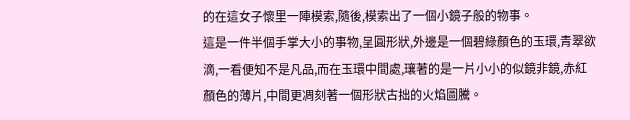的在這女子懷里一陣模索,隨後,模索出了一個小鏡子般的物事。
這是一件半個手掌大小的事物,呈圓形狀,外邊是一個碧綠顏色的玉環,青翠欲滴,一看便知不是凡品,而在玉環中間處,瓖著的是一片小小的似鏡非鏡,赤紅顏色的薄片,中間更凋刻著一個形狀古拙的火焰圖騰。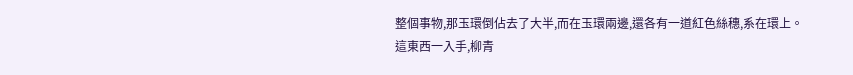整個事物,那玉環倒佔去了大半,而在玉環兩邊,還各有一道紅色絲穗,系在環上。
這東西一入手,柳青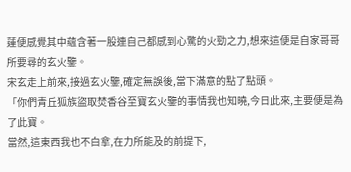蓮便感覺其中蘊含著一股連自己都感到心驚的火勁之力,想來這便是自家哥哥所要尋的玄火鑒。
宋玄走上前來,接過玄火鑒,確定無誤後,當下滿意的點了點頭。
「你們青丘狐族盜取焚香谷至寶玄火鑒的事情我也知曉,今日此來,主要便是為了此寶。
當然,這東西我也不白拿,在力所能及的前提下,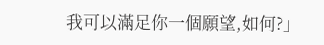我可以滿足你一個願望,如何?」